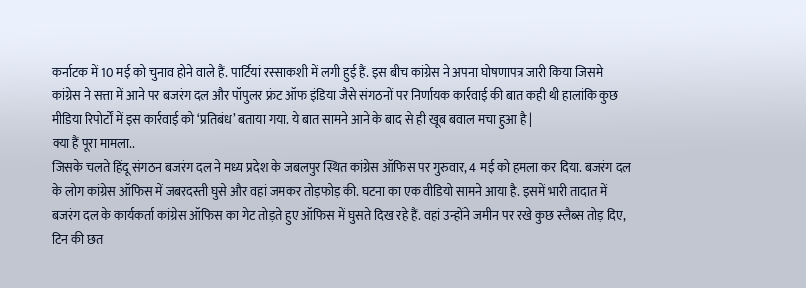कर्नाटक में 10 मई को चुनाव होने वाले हैं. पार्टियां रस्साकशी में लगी हुई हैं. इस बीच कांग्रेस ने अपना घोषणापत्र जारी किया जिसमे कांग्रेस ने सत्ता में आने पर बजरंग दल और पॉपुलर फ्रंट ऑफ इंडिया जैसे संगठनों पर निर्णायक कार्रवाई की बात कही थी हालांकि कुछ मीडिया रिपोर्टों में इस कार्रवाई को ‘प्रतिबंध’ बताया गया. ये बात सामने आने के बाद से ही खूब बवाल मचा हुआ है |
क्या हैं पूरा मामला..
जिसके चलते हिंदू संगठन बजरंग दल ने मध्य प्रदेश के जबलपुर स्थित कांग्रेस ऑफिस पर गुरुवार, 4 मई को हमला कर दिया. बजरंग दल के लोग कांग्रेस ऑफिस में जबरदस्ती घुसे और वहां जमकर तोड़फोड़ की. घटना का एक वीडियो सामने आया है. इसमें भारी तादात में बजरंग दल के कार्यकर्ता कांग्रेस ऑफिस का गेट तोड़ते हुए ऑफिस में घुसते दिख रहे हैं. वहां उन्होंने जमीन पर रखे कुछ स्लैब्स तोड़ दिए, टिन की छत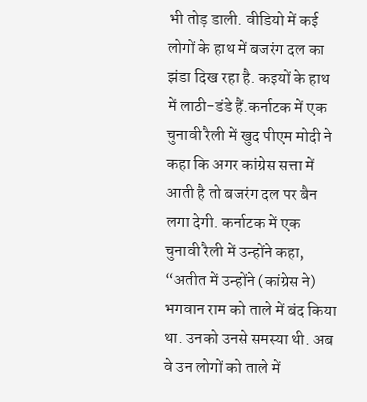भी तोड़ डाली. वीडियो में कई लोगों के हाथ में बजरंग दल का झंडा दिख रहा है. कइयों के हाथ में लाठी-डंडे हैं.कर्नाटक में एक चुनावी रैली में खुद पीएम मोदी ने कहा कि अगर कांग्रेस सत्ता में आती है तो बजरंग दल पर बैन लगा देगी. कर्नाटक में एक चुनावी रैली में उन्होंने कहा,
“अतीत में उन्होंने (कांग्रेस ने) भगवान राम को ताले में बंद किया था. उनको उनसे समस्या थी. अब वे उन लोगों को ताले में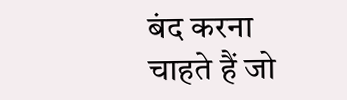बंद करना चाहते हैं जो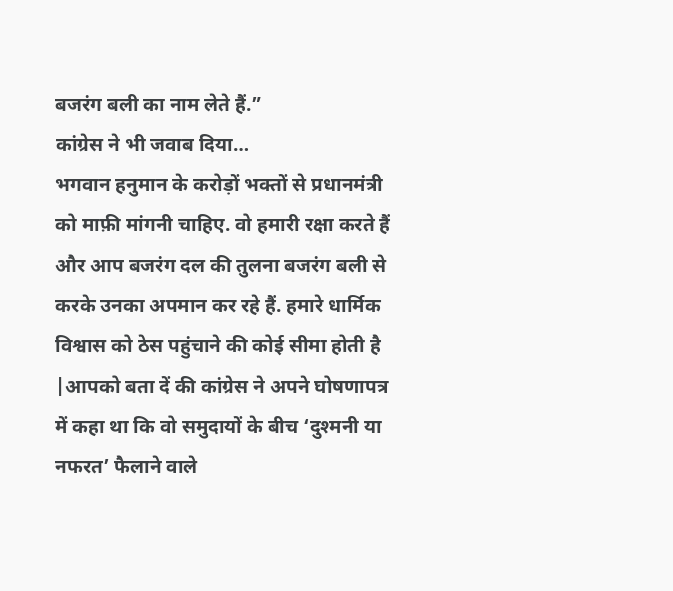बजरंग बली का नाम लेते हैं.”
कांग्रेस ने भी जवाब दिया…
भगवान हनुमान के करोड़ों भक्तों से प्रधानमंत्री को माफ़ी मांगनी चाहिए. वो हमारी रक्षा करते हैं और आप बजरंग दल की तुलना बजरंग बली से करके उनका अपमान कर रहे हैं. हमारे धार्मिक विश्वास को ठेस पहुंचाने की कोई सीमा होती है |आपको बता दें की कांग्रेस ने अपने घोषणापत्र में कहा था कि वो समुदायों के बीच ‘दुश्मनी या नफरत’ फैलाने वाले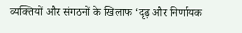व्यक्तियों और संगठनों के खिलाफ ‘दृढ़ और निर्णायक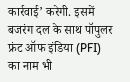कार्रवाई’ करेगी. इसमें बजरंग दल के साथ पॉपुलर फ्रंट ऑफ इंडिया (PFI) का नाम भी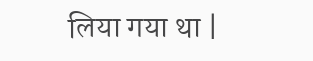लिया गया था |